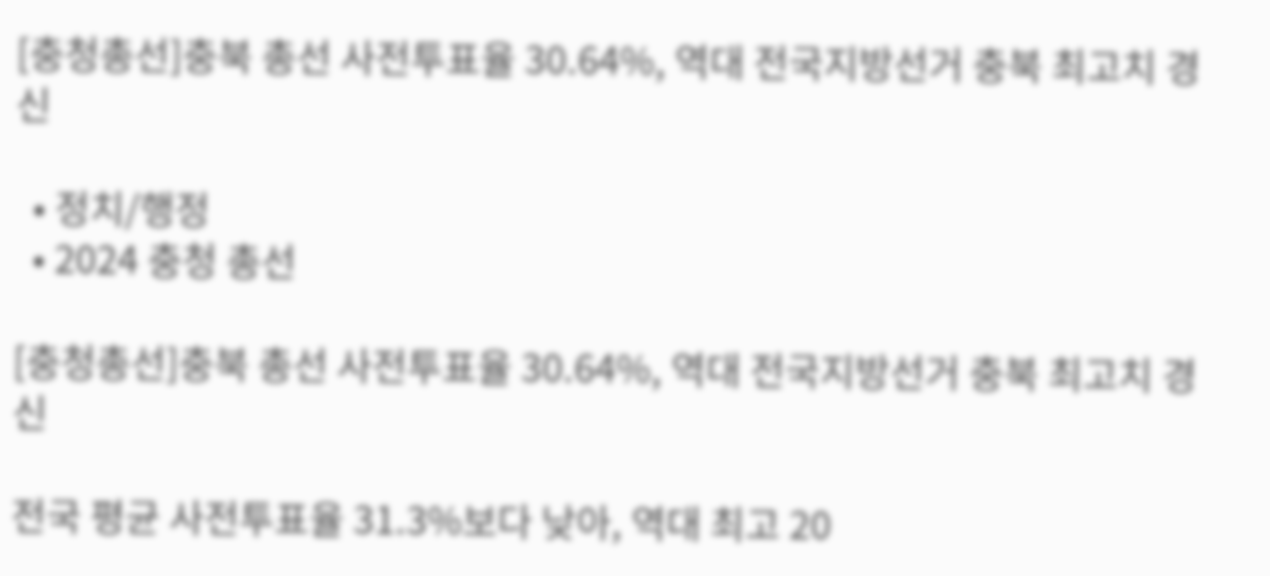[충청총선]충북 총선 사전투표율 30.64%, 역대 전국지방선거 충북 최고치 경신

  • 정치/행정
  • 2024 충청 총선

[충청총선]충북 총선 사전투표율 30.64%, 역대 전국지방선거 충북 최고치 경신

전국 평균 사전투표율 31.3%보다 낮아, 역대 최고 20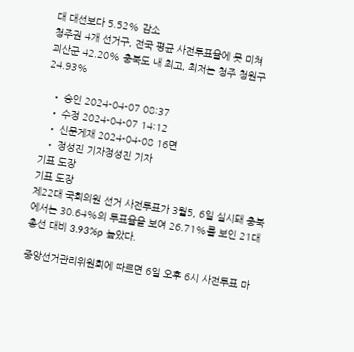대 대선보다 5.52% 감소
청주권 4개 선거구, 전국 평균 사전투표율에 못 미쳐
괴산군 42.20% 충북도 내 최고, 최저는 청주 청원구 24.93%

  • 승인 2024-04-07 08:37
  • 수정 2024-04-07 14:12
  • 신문게재 2024-04-08 16면
  • 정성진 기자정성진 기자
기표 도장
기표 도장
제22대 국회의원 선거 사전투표가 3월5, 6일 실시돼 충북에서는 30.64%의 투표율을 보여 26.71%를 보인 21대 총선 대비 3.93%p 높았다.

중앙선거관리위원회에 따르면 6일 오후 6시 사전투표 마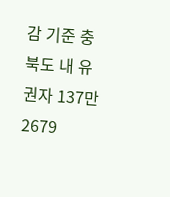감 기준 충북도 내 유권자 137만2679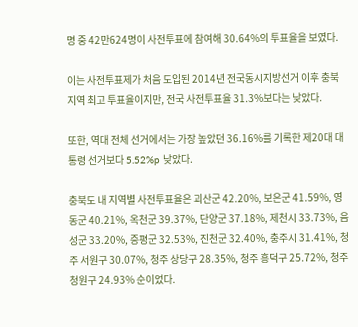명 중 42만624명이 사전투표에 참여해 30.64%의 투표율을 보였다.

이는 사전투표제가 처음 도입된 2014년 전국동시지방선거 이후 충북지역 최고 투표율이지만, 전국 사전투표율 31.3%보다는 낮았다.

또한, 역대 전체 선거에서는 가장 높았던 36.16%를 기록한 제20대 대통령 선거보다 5.52%p 낮았다.

충북도 내 지역별 사전투표율은 괴산군 42.20%, 보은군 41.59%, 영동군 40.21%, 옥천군 39.37%, 단양군 37.18%, 제천시 33.73%, 음성군 33.20%, 증평군 32.53%, 진천군 32.40%, 충주시 31.41%, 청주 서원구 30.07%, 청주 상당구 28.35%, 청주 흥덕구 25.72%, 청주 청원구 24.93% 순이었다.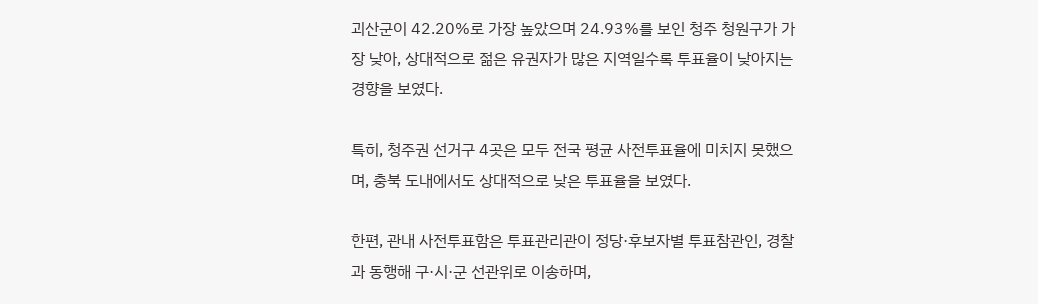괴산군이 42.20%로 가장 높았으며 24.93%를 보인 청주 청원구가 가장 낮아, 상대적으로 젊은 유권자가 많은 지역일수록 투표율이 낮아지는 경향을 보였다.

특히, 청주권 선거구 4곳은 모두 전국 평균 사전투표율에 미치지 못했으며, 충북 도내에서도 상대적으로 낮은 투표율을 보였다.

한편, 관내 사전투표함은 투표관리관이 정당·후보자별 투표참관인, 경찰과 동행해 구·시·군 선관위로 이송하며,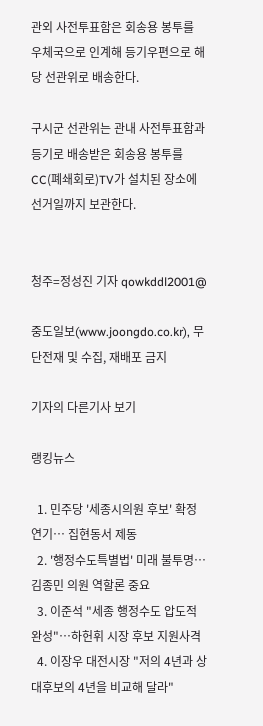관외 사전투표함은 회송용 봉투를 우체국으로 인계해 등기우편으로 해당 선관위로 배송한다.

구시군 선관위는 관내 사전투표함과 등기로 배송받은 회송용 봉투를 CC(폐쇄회로)TV가 설치된 장소에 선거일까지 보관한다.


청주=정성진 기자 qowkddl2001@

중도일보(www.joongdo.co.kr), 무단전재 및 수집, 재배포 금지

기자의 다른기사 보기

랭킹뉴스

  1. 민주당 '세종시의원 후보' 확정 연기… 집현동서 제동
  2. '행정수도특별법' 미래 불투명… 김종민 의원 역할론 중요
  3. 이준석 "세종 행정수도 압도적 완성"…하헌휘 시장 후보 지원사격
  4. 이장우 대전시장 "저의 4년과 상대후보의 4년을 비교해 달라"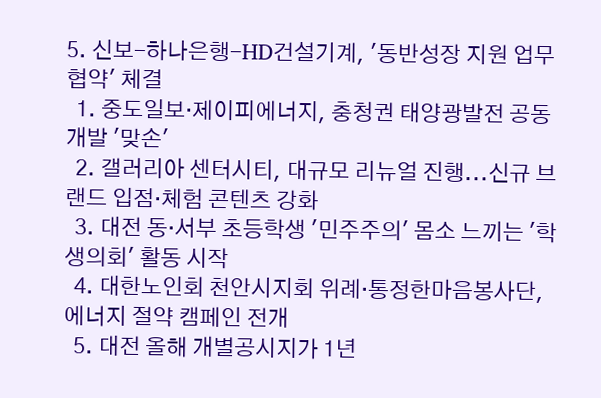5. 신보-하나은행-HD건설기계, '동반성장 지원 업무협약' 체결
  1. 중도일보·제이피에너지, 충청권 태양광발전 공동개발 '맞손'
  2. 갤러리아 센터시티, 대규모 리뉴얼 진행...신규 브랜드 입점·체험 콘텐츠 강화
  3. 대전 동·서부 초등학생 '민주주의' 몸소 느끼는 '학생의회' 활동 시작
  4. 대한노인회 천안시지회 위례·통정한마음봉사단, 에너지 절약 캠페인 전개
  5. 대전 올해 개별공시지가 1년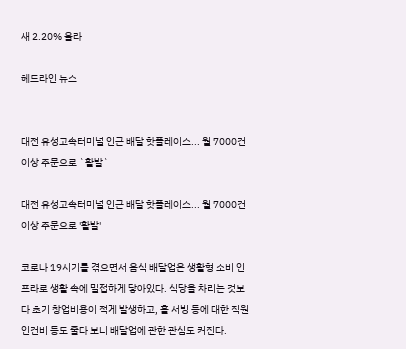새 2.20% 올라

헤드라인 뉴스


대전 유성고속터미널 인근 배달 핫플레이스... 월 7000건 이상 주문으로 `활발`

대전 유성고속터미널 인근 배달 핫플레이스... 월 7000건 이상 주문으로 '활발'

코로나 19시기를 겪으면서 음식 배달업은 생활형 소비 인프라로 생활 속에 밀접하게 닿아있다. 식당을 차리는 것보다 초기 창업비용이 적게 발생하고, 홀 서빙 등에 대한 직원 인건비 등도 줄다 보니 배달업에 관한 관심도 커진다.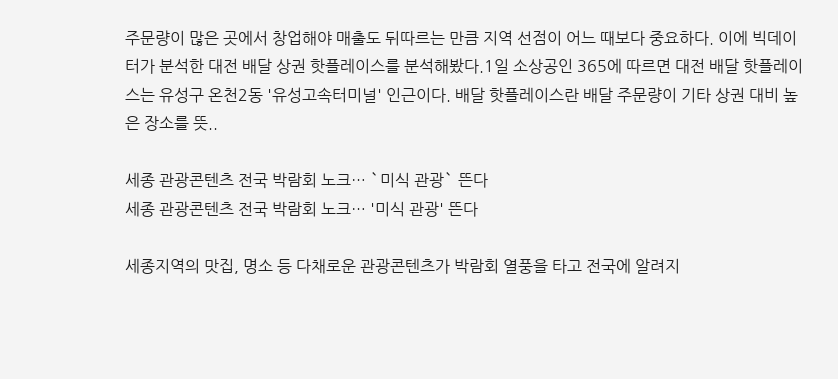주문량이 많은 곳에서 창업해야 매출도 뒤따르는 만큼 지역 선점이 어느 때보다 중요하다. 이에 빅데이터가 분석한 대전 배달 상권 핫플레이스를 분석해봤다.1일 소상공인 365에 따르면 대전 배달 핫플레이스는 유성구 온천2동 '유성고속터미널' 인근이다. 배달 핫플레이스란 배달 주문량이 기타 상권 대비 높은 장소를 뜻..

세종 관광콘텐츠 전국 박람회 노크… `미식 관광` 뜬다
세종 관광콘텐츠 전국 박람회 노크… '미식 관광' 뜬다

세종지역의 맛집, 명소 등 다채로운 관광콘텐츠가 박람회 열풍을 타고 전국에 알려지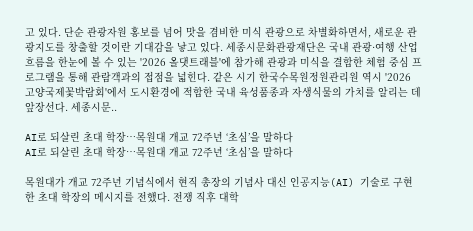고 있다. 단순 관광자원 홍보를 넘어 맛을 겸비한 미식 관광으로 차별화하면서, 새로운 관광지도를 창출할 것이란 기대감을 낳고 있다. 세종시문화관광재단은 국내 관광·여행 산업 흐름을 한눈에 볼 수 있는 '2026 올댓트래블'에 참가해 관광과 미식을 결합한 체험 중심 프로그램을 통해 관람객과의 접점을 넓힌다. 같은 시기 한국수목원정원관리원 역시 '2026 고양국제꽃박람회'에서 도시환경에 적합한 국내 육성품종과 자생식물의 가치를 알리는 데 앞장선다. 세종시문..

AI로 되살린 초대 학장…목원대 개교 72주년 ‘초심’을 말하다
AI로 되살린 초대 학장…목원대 개교 72주년 ‘초심’을 말하다

목원대가 개교 72주년 기념식에서 현직 총장의 기념사 대신 인공지능(AI) 기술로 구현한 초대 학장의 메시지를 전했다. 전쟁 직후 대학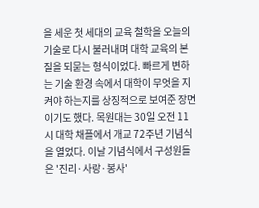을 세운 첫 세대의 교육 철학을 오늘의 기술로 다시 불러내며 대학 교육의 본질을 되묻는 형식이었다. 빠르게 변하는 기술 환경 속에서 대학이 무엇을 지켜야 하는지를 상징적으로 보여준 장면이기도 했다. 목원대는 30일 오전 11시 대학 채플에서 개교 72주년 기념식을 열었다. 이날 기념식에서 구성원들은 '진리·사랑·봉사'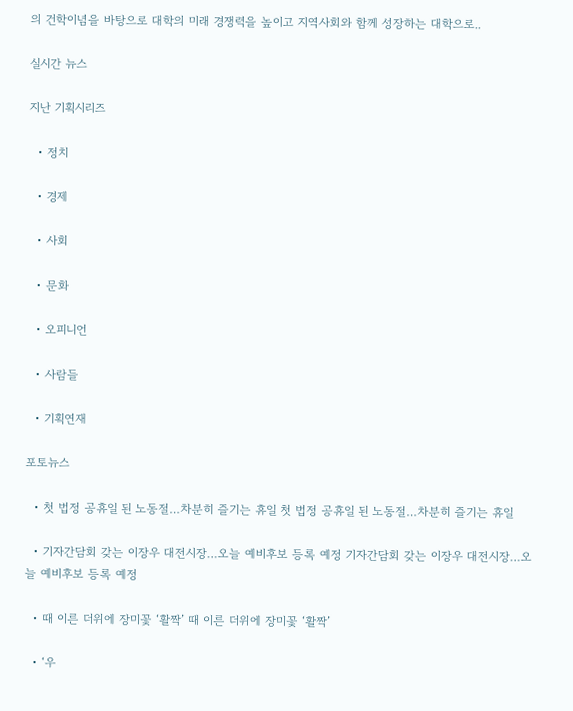의 건학이념을 바탕으로 대학의 미래 경쟁력을 높이고 지역사회와 함께 성장하는 대학으로..

실시간 뉴스

지난 기획시리즈

  • 정치

  • 경제

  • 사회

  • 문화

  • 오피니언

  • 사람들

  • 기획연재

포토뉴스

  • 첫 법정 공휴일 된 노동절…차분히 즐기는 휴일 첫 법정 공휴일 된 노동절…차분히 즐기는 휴일

  • 기자간담회 갖는 이장우 대전시장…오늘 예비후보 등록 예정 기자간담회 갖는 이장우 대전시장…오늘 예비후보 등록 예정

  • 때 이른 더위에 장미꽃 ‘활짝’ 때 이른 더위에 장미꽃 ‘활짝’

  • ‘우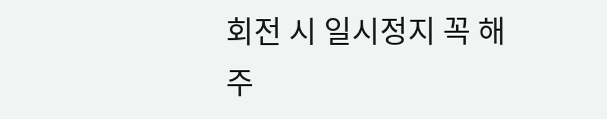회전 시 일시정지 꼭 해주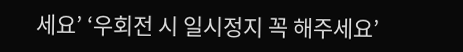세요’ ‘우회전 시 일시정지 꼭 해주세요’